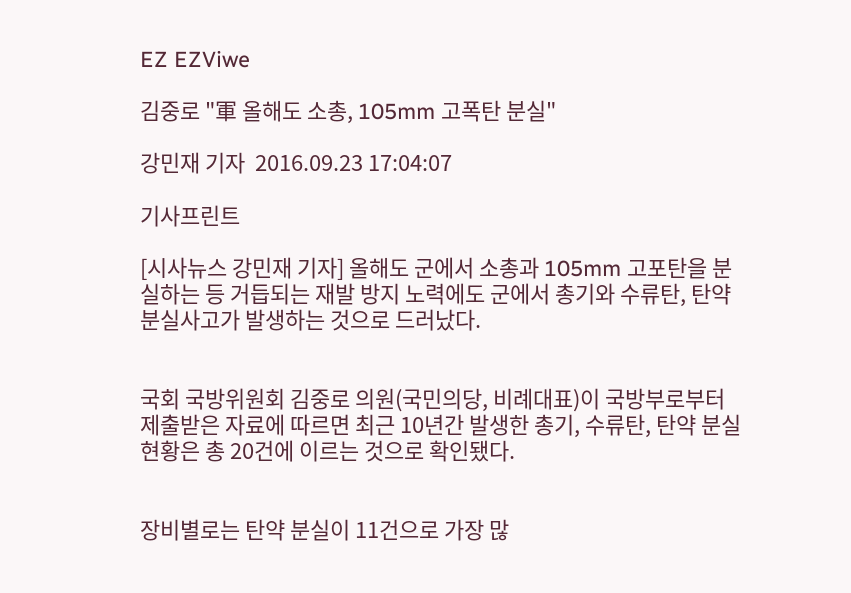EZ EZViwe

김중로 "軍 올해도 소총, 105mm 고폭탄 분실"

강민재 기자  2016.09.23 17:04:07

기사프린트

[시사뉴스 강민재 기자] 올해도 군에서 소총과 105mm 고포탄을 분실하는 등 거듭되는 재발 방지 노력에도 군에서 총기와 수류탄, 탄약 분실사고가 발생하는 것으로 드러났다.


국회 국방위원회 김중로 의원(국민의당, 비례대표)이 국방부로부터 제출받은 자료에 따르면 최근 10년간 발생한 총기, 수류탄, 탄약 분실 현황은 총 20건에 이르는 것으로 확인됐다.


장비별로는 탄약 분실이 11건으로 가장 많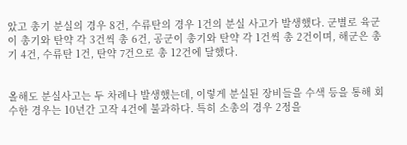았고 총기 분실의 경우 8건, 수류탄의 경우 1건의 분실 사고가 발생했다. 군별로 육군이 총기와 탄약 각 3건씩 총 6건, 공군이 총기와 탄약 각 1건씩 총 2건이며, 해군은 총기 4건, 수류탄 1건, 탄약 7건으로 총 12건에 달했다.


올해도 분실사고는 두 차례나 발생했는데, 이렇게 분실된 장비들을 수색 등을 통해 회수한 경우는 10년간 고작 4건에 불과하다. 특히 소총의 경우 2정을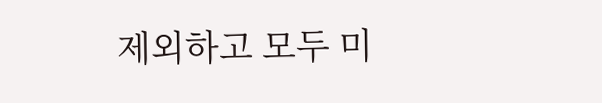제외하고 모두 미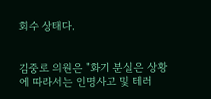회수 상태다.


김중로 의원은 "화기 분실은 상황에 따라서는 인명사고 및 테러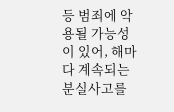등 범죄에 악용될 가능성이 있어, 해마다 계속되는 분실사고를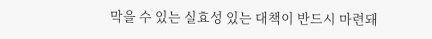막을 수 있는 실효성 있는 대책이 반드시 마련돼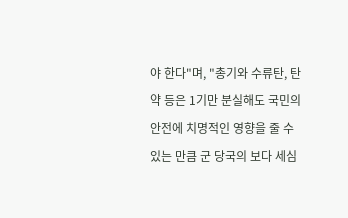야 한다"며, "총기와 수류탄, 탄약 등은 1기만 분실해도 국민의 안전에 치명적인 영향을 줄 수 있는 만큼 군 당국의 보다 세심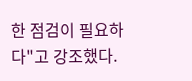한 점검이 필요하다"고 강조했다.